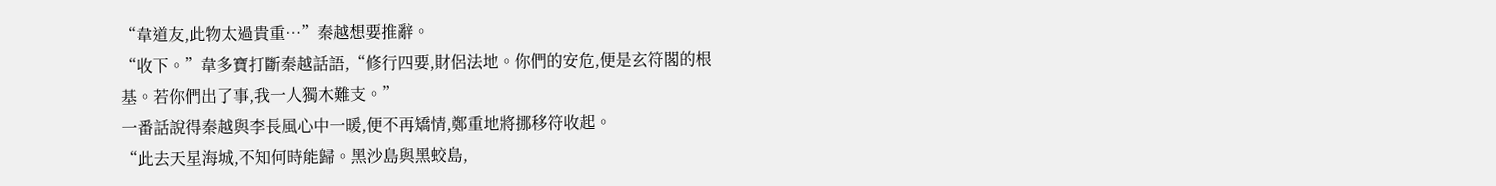“韋道友,此物太過貴重…”秦越想要推辭。
“收下。”韋多寶打斷秦越話語,“修行四要,財侶法地。你們的安危,便是玄符閣的根基。若你們出了事,我一人獨木難支。”
一番話說得秦越與李長風心中一暖,便不再矯情,鄭重地將挪移符收起。
“此去天星海城,不知何時能歸。黑沙島與黑蛟島,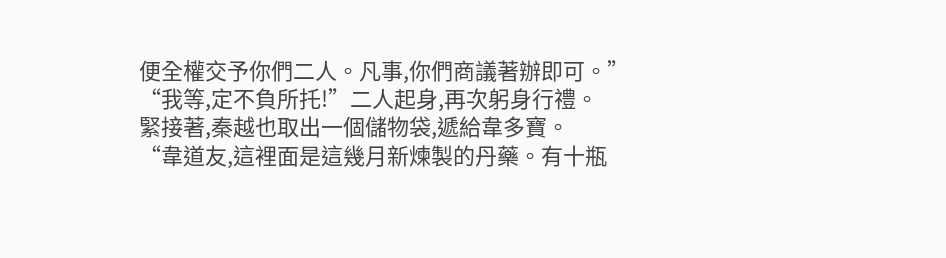便全權交予你們二人。凡事,你們商議著辦即可。”
“我等,定不負所托!”二人起身,再次躬身行禮。
緊接著,秦越也取出一個儲物袋,遞給韋多寶。
“韋道友,這裡面是這幾月新煉製的丹藥。有十瓶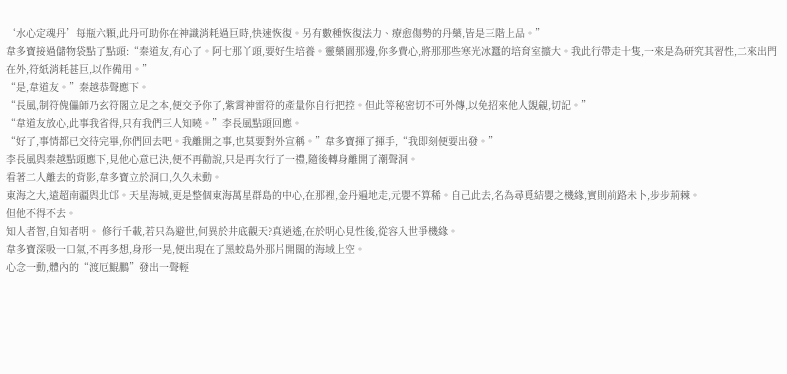‘水心定魂丹’每瓶六顆,此丹可助你在神識消耗過巨時,快速恢復。另有數種恢復法力、療愈傷勢的丹藥,皆是三階上品。”
韋多寶接過儲物袋點了點頭:“秦道友,有心了。阿七那丫頭,要好生培養。靈藥園那邊,你多費心,將那那些寒光冰蠶的培育室擴大。我此行帶走十隻,一來是為研究其習性,二來出門在外,符紙消耗甚巨,以作備用。”
“是,韋道友。”秦越恭聲應下。
“長風,制符傀儡師乃玄符閣立足之本,便交予你了,紫霄神雷符的產量你自行把控。但此等秘密切不可外傳,以免招來他人覬覦,切記。”
“韋道友放心,此事我省得,只有我們三人知曉。”李長風點頭回應。
“好了,事情都已交待完畢,你們回去吧。我離開之事,也莫要對外宣稱。”韋多寶揮了揮手,“我即刻便要出發。”
李長風與秦越點頭應下,見他心意已決,便不再勸說,只是再次行了一禮,隨後轉身離開了潮聲洞。
看著二人離去的背影,韋多寶立於洞口,久久未動。
東海之大,遠超南疆與北邙。天星海城,更是整個東海萬星群島的中心,在那裡,金丹遍地走,元嬰不算稀。自己此去,名為尋覓結嬰之機緣,實則前路未卜,步步荊棘。
但他不得不去。
知人者智,自知者明。 修行千載,若只為避世,何異於井底觀天?真逍遙,在於明心見性後,從容入世爭機緣。
韋多寶深吸一口氣,不再多想,身形一晃,便出現在了黑蛟島外那片開闊的海域上空。
心念一動,體內的“渡厄鯤鵬”發出一聲輕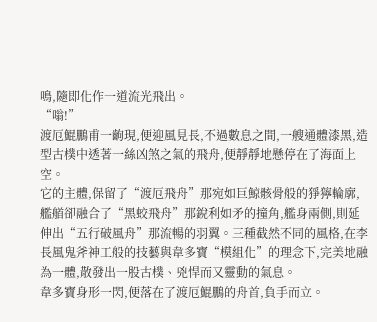鳴,隨即化作一道流光飛出。
“嗡!”
渡厄鯤鵬甫一齣現,便迎風見長,不過數息之間,一艘通體漆黑,造型古樸中透著一絲凶煞之氣的飛舟,便靜靜地懸停在了海面上空。
它的主體,保留了“渡厄飛舟”那宛如巨鯨骸骨般的猙獰輪廓,艦艏卻融合了“黑蛟飛舟”那銳利如矛的撞角,艦身兩側,則延伸出“五行破風舟”那流暢的羽翼。三種截然不同的風格,在李長風鬼斧神工般的技藝與韋多寶“模組化”的理念下,完美地融為一體,散發出一股古樸、兇悍而又靈動的氣息。
韋多寶身形一閃,便落在了渡厄鯤鵬的舟首,負手而立。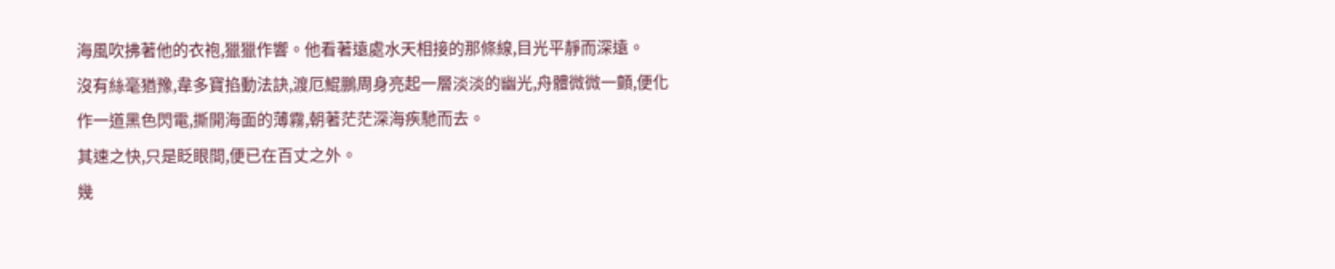海風吹拂著他的衣袍,獵獵作響。他看著遠處水天相接的那條線,目光平靜而深遠。
沒有絲毫猶豫,韋多寶掐動法訣,渡厄鯤鵬周身亮起一層淡淡的幽光,舟體微微一顫,便化作一道黑色閃電,撕開海面的薄霧,朝著茫茫深海疾馳而去。
其速之快,只是眨眼間,便已在百丈之外。
幾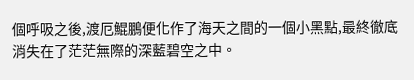個呼吸之後,渡厄鯤鵬便化作了海天之間的一個小黑點,最終徹底消失在了茫茫無際的深藍碧空之中。